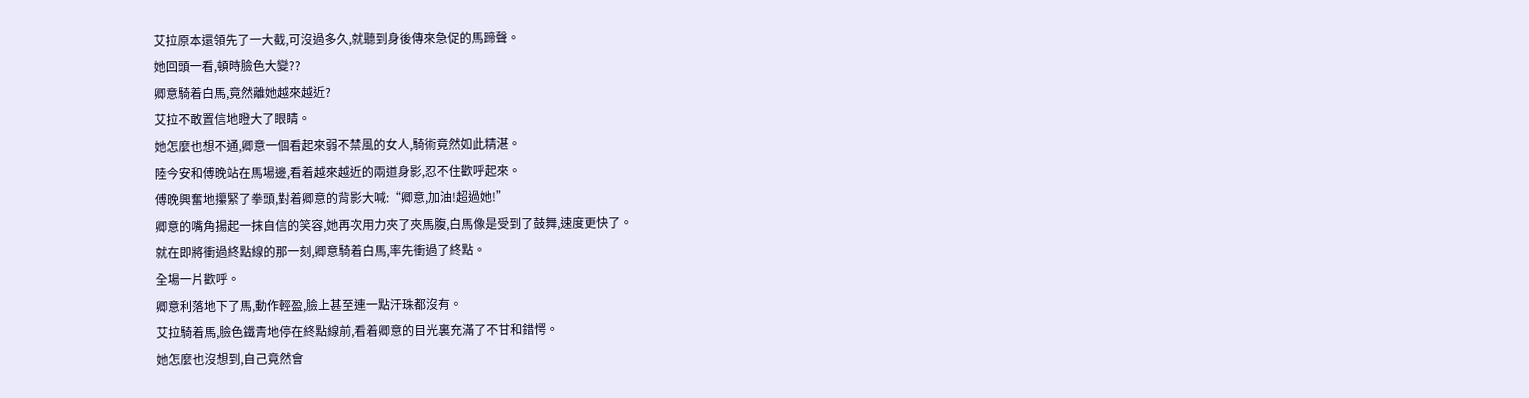艾拉原本還領先了一大截,可沒過多久,就聽到身後傳來急促的馬蹄聲。
她回頭一看,頓時臉色大變??
卿意騎着白馬,竟然離她越來越近?
艾拉不敢置信地瞪大了眼睛。
她怎麼也想不通,卿意一個看起來弱不禁風的女人,騎術竟然如此精湛。
陸今安和傅晚站在馬場邊,看着越來越近的兩道身影,忍不住歡呼起來。
傅晚興奮地攥緊了拳頭,對着卿意的背影大喊:“卿意,加油!超過她!”
卿意的嘴角揚起一抹自信的笑容,她再次用力夾了夾馬腹,白馬像是受到了鼓舞,速度更快了。
就在即將衝過終點線的那一刻,卿意騎着白馬,率先衝過了終點。
全場一片歡呼。
卿意利落地下了馬,動作輕盈,臉上甚至連一點汗珠都沒有。
艾拉騎着馬,臉色鐵青地停在終點線前,看着卿意的目光裏充滿了不甘和錯愕。
她怎麼也沒想到,自己竟然會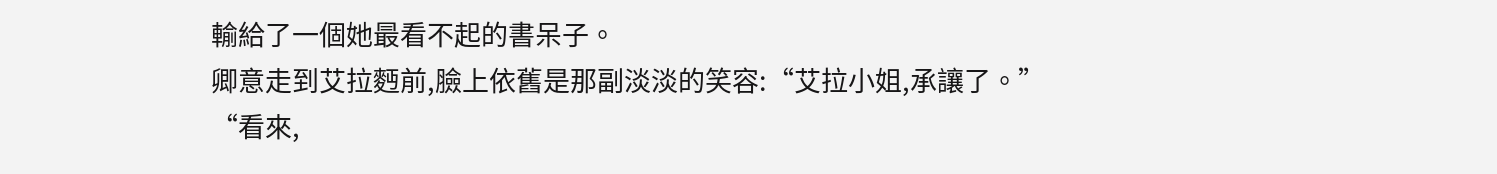輸給了一個她最看不起的書呆子。
卿意走到艾拉麪前,臉上依舊是那副淡淡的笑容:“艾拉小姐,承讓了。”
“看來,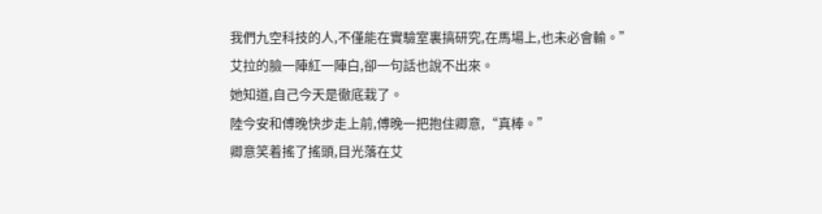我們九空科技的人,不僅能在實驗室裏搞研究,在馬場上,也未必會輸。”
艾拉的臉一陣紅一陣白,卻一句話也說不出來。
她知道,自己今天是徹底栽了。
陸今安和傅晚快步走上前,傅晚一把抱住卿意,“真棒。”
卿意笑着搖了搖頭,目光落在艾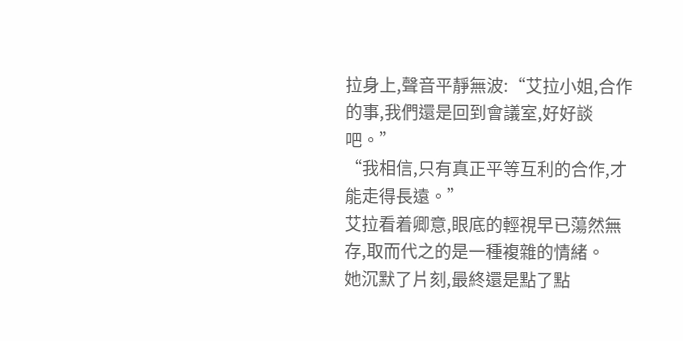拉身上,聲音平靜無波:“艾拉小姐,合作的事,我們還是回到會議室,好好談吧。”
“我相信,只有真正平等互利的合作,才能走得長遠。”
艾拉看着卿意,眼底的輕視早已蕩然無存,取而代之的是一種複雜的情緒。
她沉默了片刻,最終還是點了點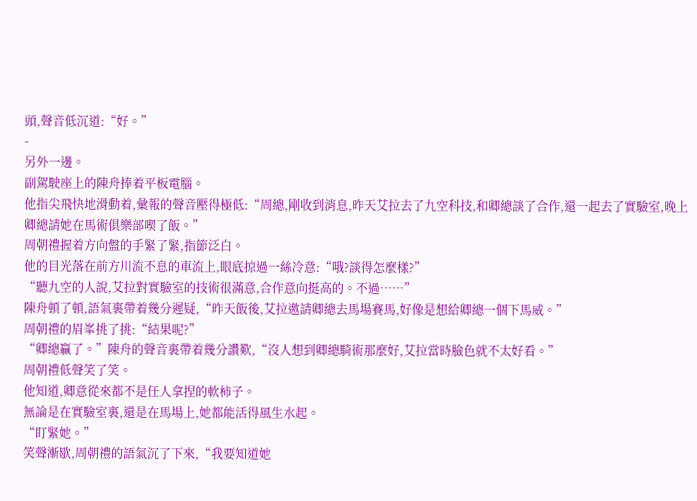頭,聲音低沉道:“好。”
-
另外一邊。
副駕駛座上的陳舟捧着平板電腦。
他指尖飛快地滑動着,彙報的聲音壓得極低:“周總,剛收到消息,昨天艾拉去了九空科技,和卿總談了合作,還一起去了實驗室,晚上卿總請她在馬術俱樂部喫了飯。”
周朝禮握着方向盤的手緊了緊,指節泛白。
他的目光落在前方川流不息的車流上,眼底掠過一絲冷意:“哦?談得怎麼樣?”
“聽九空的人說,艾拉對實驗室的技術很滿意,合作意向挺高的。不過……”
陳舟頓了頓,語氣裏帶着幾分遲疑,“昨天飯後,艾拉邀請卿總去馬場賽馬,好像是想給卿總一個下馬威。”
周朝禮的眉峯挑了挑:“結果呢?”
“卿總贏了。”陳舟的聲音裏帶着幾分讚歎,“沒人想到卿總騎術那麼好,艾拉當時臉色就不太好看。”
周朝禮低聲笑了笑。
他知道,卿意從來都不是任人拿捏的軟柿子。
無論是在實驗室裏,還是在馬場上,她都能活得風生水起。
“盯緊她。”
笑聲漸歇,周朝禮的語氣沉了下來,“我要知道她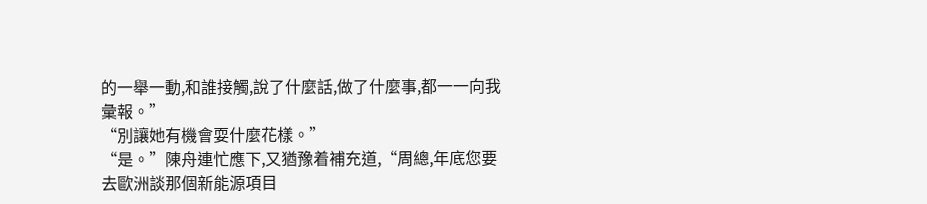的一舉一動,和誰接觸,說了什麼話,做了什麼事,都一一向我彙報。”
“別讓她有機會耍什麼花樣。”
“是。”陳舟連忙應下,又猶豫着補充道,“周總,年底您要去歐洲談那個新能源項目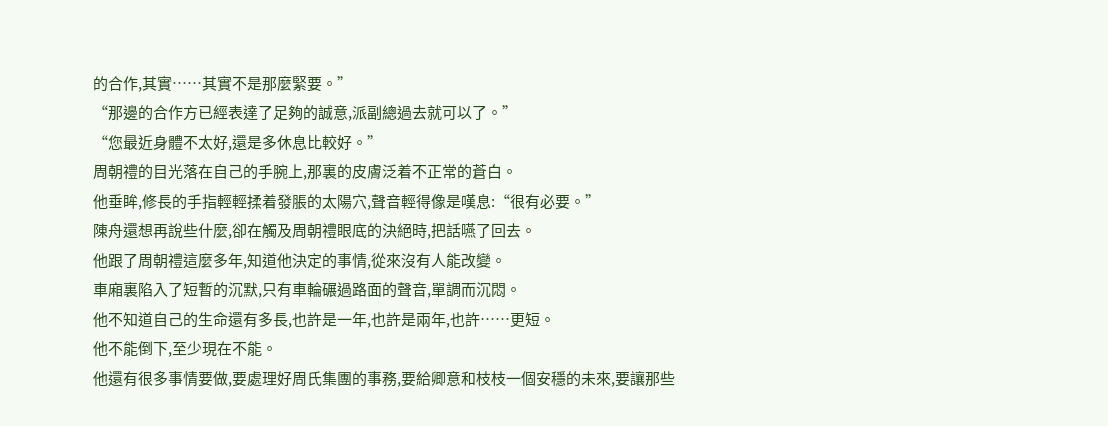的合作,其實……其實不是那麼緊要。”
“那邊的合作方已經表達了足夠的誠意,派副總過去就可以了。”
“您最近身體不太好,還是多休息比較好。”
周朝禮的目光落在自己的手腕上,那裏的皮膚泛着不正常的蒼白。
他垂眸,修長的手指輕輕揉着發脹的太陽穴,聲音輕得像是嘆息:“很有必要。”
陳舟還想再說些什麼,卻在觸及周朝禮眼底的決絕時,把話嚥了回去。
他跟了周朝禮這麼多年,知道他決定的事情,從來沒有人能改變。
車廂裏陷入了短暫的沉默,只有車輪碾過路面的聲音,單調而沉悶。
他不知道自己的生命還有多長,也許是一年,也許是兩年,也許……更短。
他不能倒下,至少現在不能。
他還有很多事情要做,要處理好周氏集團的事務,要給卿意和枝枝一個安穩的未來,要讓那些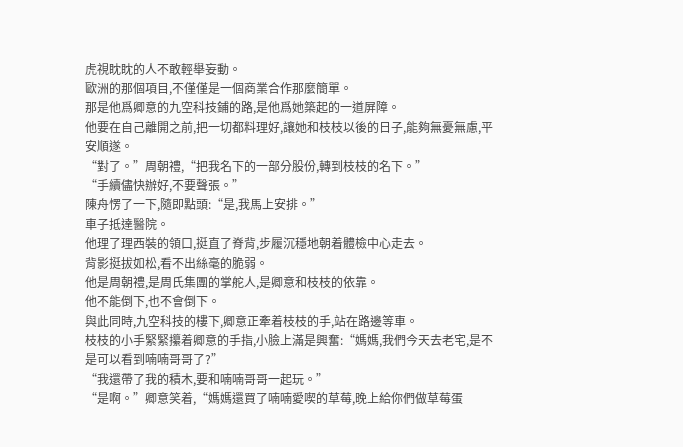虎視眈眈的人不敢輕舉妄動。
歐洲的那個項目,不僅僅是一個商業合作那麼簡單。
那是他爲卿意的九空科技鋪的路,是他爲她築起的一道屏障。
他要在自己離開之前,把一切都料理好,讓她和枝枝以後的日子,能夠無憂無慮,平安順遂。
“對了。”周朝禮,“把我名下的一部分股份,轉到枝枝的名下。”
“手續儘快辦好,不要聲張。”
陳舟愣了一下,隨即點頭:“是,我馬上安排。”
車子抵達醫院。
他理了理西裝的領口,挺直了脊背,步履沉穩地朝着體檢中心走去。
背影挺拔如松,看不出絲毫的脆弱。
他是周朝禮,是周氏集團的掌舵人,是卿意和枝枝的依靠。
他不能倒下,也不會倒下。
與此同時,九空科技的樓下,卿意正牽着枝枝的手,站在路邊等車。
枝枝的小手緊緊攥着卿意的手指,小臉上滿是興奮:“媽媽,我們今天去老宅,是不是可以看到喃喃哥哥了?”
“我還帶了我的積木,要和喃喃哥哥一起玩。”
“是啊。”卿意笑着,“媽媽還買了喃喃愛喫的草莓,晚上給你們做草莓蛋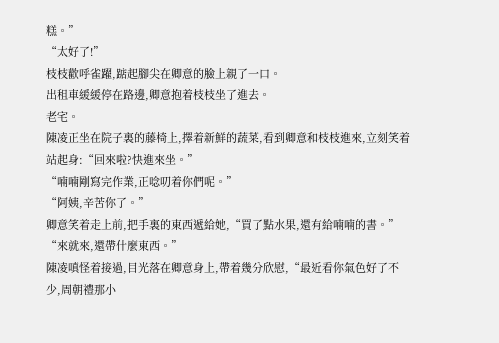糕。”
“太好了!”
枝枝歡呼雀躍,踮起腳尖在卿意的臉上親了一口。
出租車緩緩停在路邊,卿意抱着枝枝坐了進去。
老宅。
陳凌正坐在院子裏的藤椅上,擇着新鮮的蔬菜,看到卿意和枝枝進來,立刻笑着站起身:“回來啦?快進來坐。”
“喃喃剛寫完作業,正唸叨着你們呢。”
“阿姨,辛苦你了。”
卿意笑着走上前,把手裏的東西遞給她,“買了點水果,還有給喃喃的書。”
“來就來,還帶什麼東西。”
陳凌嗔怪着接過,目光落在卿意身上,帶着幾分欣慰,“最近看你氣色好了不少,周朝禮那小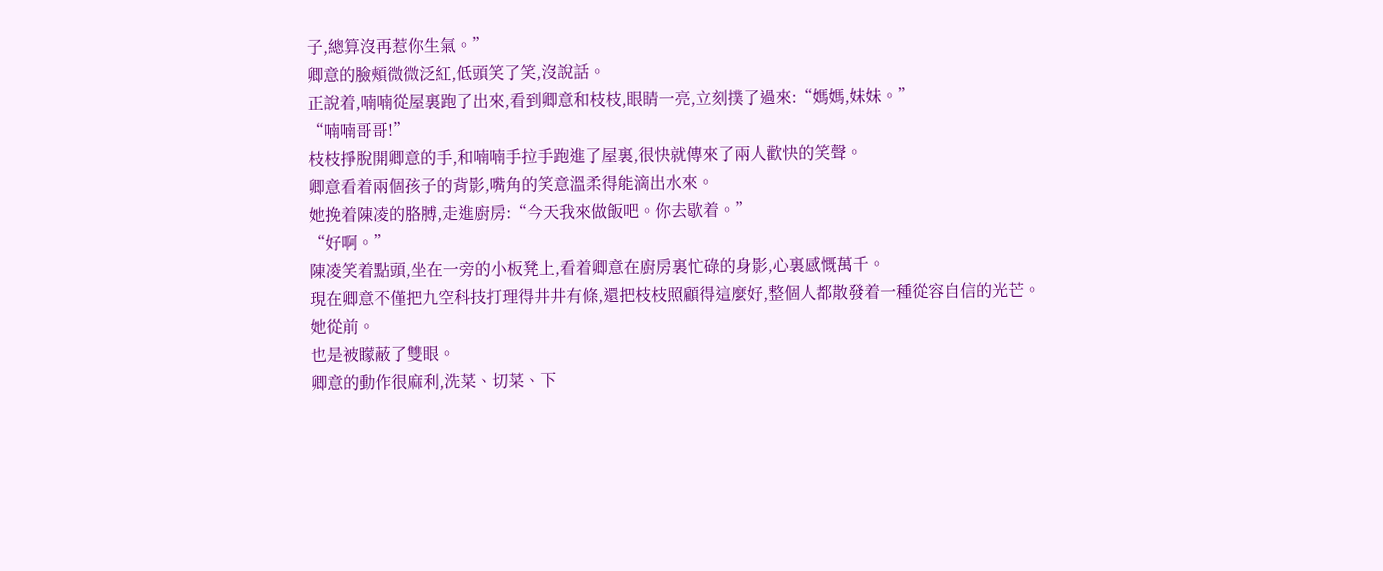子,總算沒再惹你生氣。”
卿意的臉頰微微泛紅,低頭笑了笑,沒說話。
正說着,喃喃從屋裏跑了出來,看到卿意和枝枝,眼睛一亮,立刻撲了過來:“媽媽,妹妹。”
“喃喃哥哥!”
枝枝掙脫開卿意的手,和喃喃手拉手跑進了屋裏,很快就傳來了兩人歡快的笑聲。
卿意看着兩個孩子的背影,嘴角的笑意溫柔得能滴出水來。
她挽着陳凌的胳膊,走進廚房:“今天我來做飯吧。你去歇着。”
“好啊。”
陳凌笑着點頭,坐在一旁的小板凳上,看着卿意在廚房裏忙碌的身影,心裏感慨萬千。
現在卿意不僅把九空科技打理得井井有條,還把枝枝照顧得這麼好,整個人都散發着一種從容自信的光芒。
她從前。
也是被矇蔽了雙眼。
卿意的動作很麻利,洗菜、切菜、下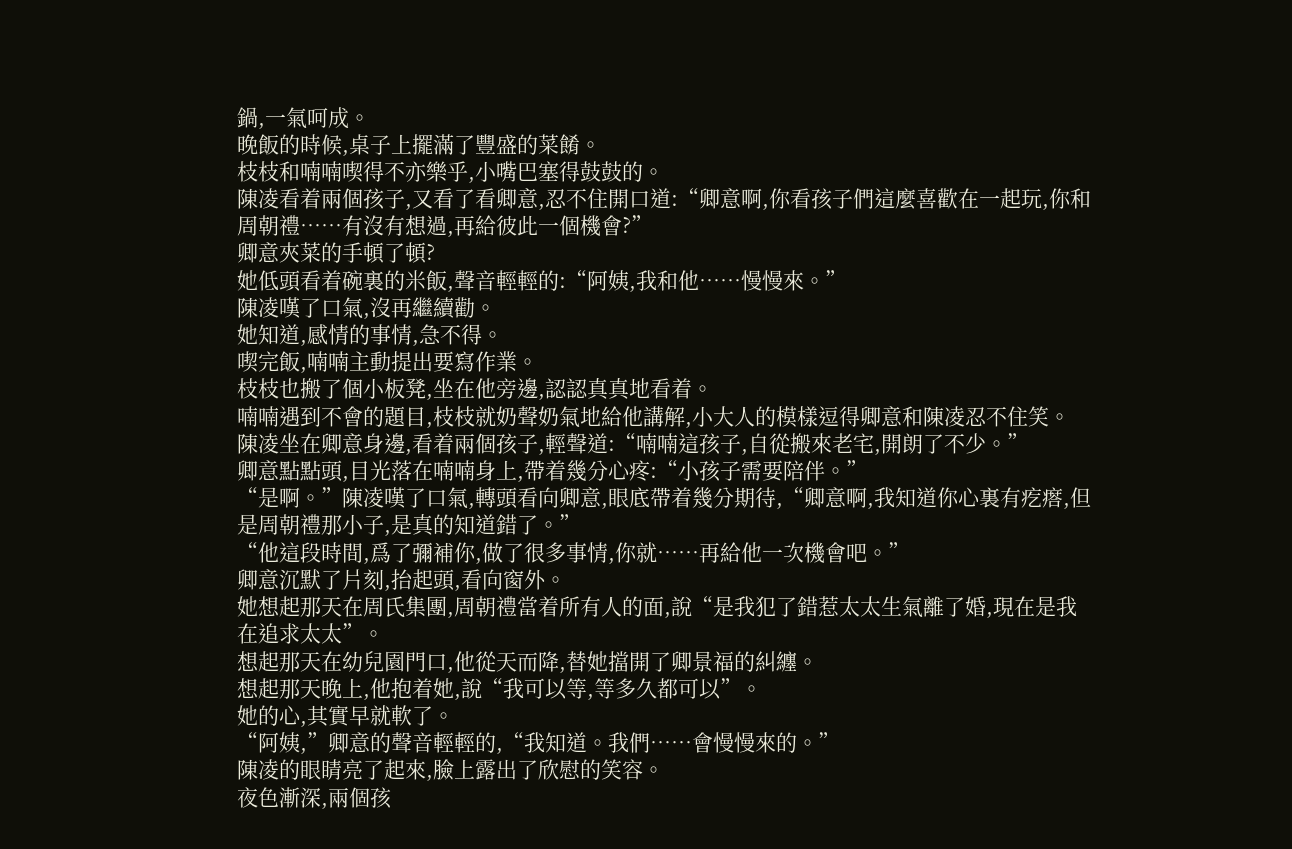鍋,一氣呵成。
晚飯的時候,桌子上擺滿了豐盛的菜餚。
枝枝和喃喃喫得不亦樂乎,小嘴巴塞得鼓鼓的。
陳凌看着兩個孩子,又看了看卿意,忍不住開口道:“卿意啊,你看孩子們這麼喜歡在一起玩,你和周朝禮……有沒有想過,再給彼此一個機會?”
卿意夾菜的手頓了頓?
她低頭看着碗裏的米飯,聲音輕輕的:“阿姨,我和他……慢慢來。”
陳凌嘆了口氣,沒再繼續勸。
她知道,感情的事情,急不得。
喫完飯,喃喃主動提出要寫作業。
枝枝也搬了個小板凳,坐在他旁邊,認認真真地看着。
喃喃遇到不會的題目,枝枝就奶聲奶氣地給他講解,小大人的模樣逗得卿意和陳凌忍不住笑。
陳凌坐在卿意身邊,看着兩個孩子,輕聲道:“喃喃這孩子,自從搬來老宅,開朗了不少。”
卿意點點頭,目光落在喃喃身上,帶着幾分心疼:“小孩子需要陪伴。”
“是啊。”陳凌嘆了口氣,轉頭看向卿意,眼底帶着幾分期待,“卿意啊,我知道你心裏有疙瘩,但是周朝禮那小子,是真的知道錯了。”
“他這段時間,爲了彌補你,做了很多事情,你就……再給他一次機會吧。”
卿意沉默了片刻,抬起頭,看向窗外。
她想起那天在周氏集團,周朝禮當着所有人的面,說“是我犯了錯惹太太生氣離了婚,現在是我在追求太太”。
想起那天在幼兒園門口,他從天而降,替她擋開了卿景福的糾纏。
想起那天晚上,他抱着她,說“我可以等,等多久都可以”。
她的心,其實早就軟了。
“阿姨,”卿意的聲音輕輕的,“我知道。我們……會慢慢來的。”
陳凌的眼睛亮了起來,臉上露出了欣慰的笑容。
夜色漸深,兩個孩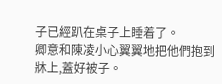子已經趴在桌子上睡着了。
卿意和陳凌小心翼翼地把他們抱到牀上,蓋好被子。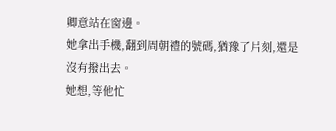卿意站在窗邊。
她拿出手機,翻到周朝禮的號碼,猶豫了片刻,還是沒有撥出去。
她想,等他忙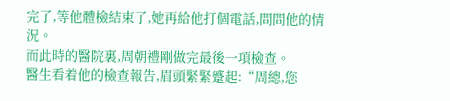完了,等他體檢結束了,她再給他打個電話,問問他的情況。
而此時的醫院裏,周朝禮剛做完最後一項檢查。
醫生看着他的檢查報告,眉頭緊緊蹙起:“周總,您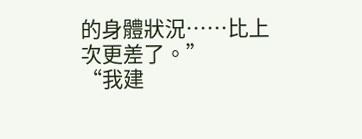的身體狀況……比上次更差了。”
“我建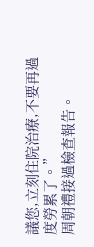議您,立刻住院治療,不要再過度勞累了。”
周朝禮接過檢查報告。